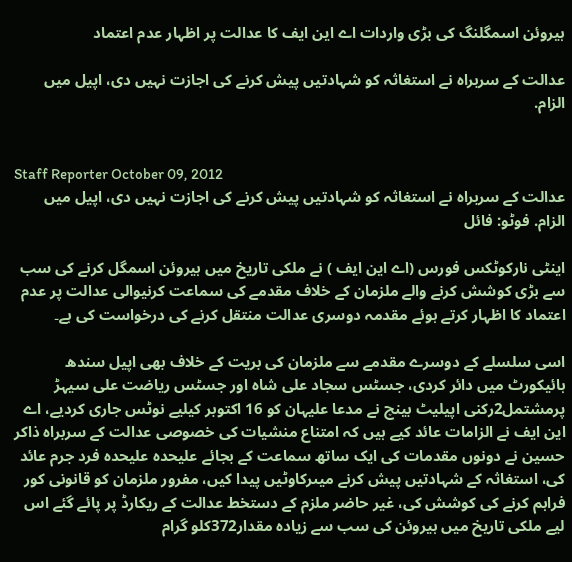ہیروئن اسمگلنگ کی بڑی واردات اے این ایف کا عدالت پر اظہار عدم اعتماد

عدالت کے سربراہ نے استغاثہ کو شہادتیں پیش کرنے کی اجازت نہیں دی، اپیل میں الزام.


Staff Reporter October 09, 2012
عدالت کے سربراہ نے استغاثہ کو شہادتیں پیش کرنے کی اجازت نہیں دی، اپیل میں الزام. فوٹو: فائل

اینٹی نارکوٹکس فورس (اے این ایف ) نے ملکی تاریخ میں ہیروئن اسمگل کرنے کی سب سے بڑی کوشش کرنے والے ملزمان کے خلاف مقدمے کی سماعت کرنیوالی عدالت پر عدم اعتماد کا اظہار کرتے ہوئے مقدمہ دوسری عدالت منتقل کرنے کی درخواست کی ہے۔

اسی سلسلے کے دوسرے مقدمے سے ملزمان کی بریت کے خلاف بھی اپیل سندھ ہائیکورٹ میں دائر کردی، جسٹس سجاد علی شاہ اور جسٹس ریاضت علی سیہڑ پرمشتمل2رکنی اپیلیٹ بینچ نے مدعا علیہان کو 16 اکتوبر کیلیے نوٹس جاری کردیے، اے این ایف نے الزامات عائد کیے ہیں کہ امتناع منشیات کی خصوصی عدالت کے سربراہ ذاکر حسین نے دونوں مقدمات کی ایک ساتھ سماعت کے بجائے علیحدہ علیحدہ فرد جرم عائد کی، استغاثہ کے شہادتیں پیش کرنے میںرکاوٹیں پیدا کیں، مفرور ملزمان کو قانونی کور فراہم کرنے کی کوشش کی، غیر حاضر ملزم کے دستخط عدالت کے ریکارڈ پر پائے گئے اس لیے ملکی تاریخ میں ہیروئن کی سب سے زیادہ مقدار372کلو گرام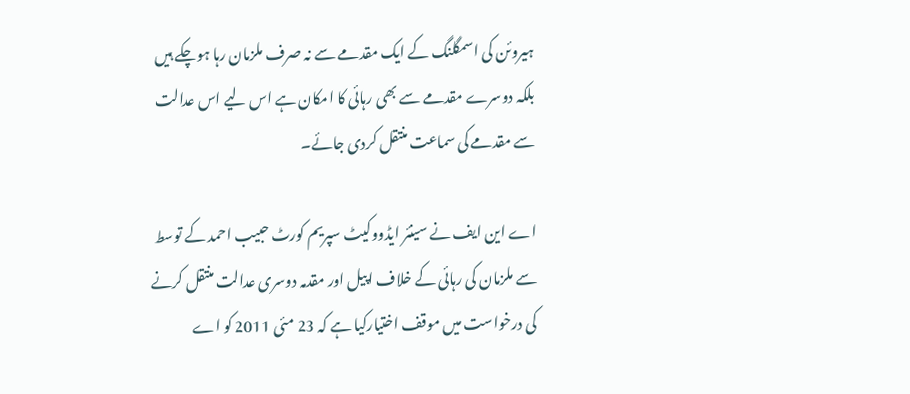ہیروئن کی اسمگلنگ کے ایک مقدمے سے نہ صرف ملزمان رہا ہوچکے ہیں بلکہ دوسرے مقدمے سے بھی رہائی کا امکان ہے اس لیے اس عدالت سے مقدمے کی سماعت منتقل کردی جائے۔

اے این ایف نے سینئر ایڈووکیٹ سپریم کورٹ حبیب احمد کے توسط سے ملزمان کی رہائی کے خلاف اپیل اور مقدمہ دوسری عدالت منتقل کرنے کی درخواست میں موقف اختیارکیا ہے کہ 23 مئی 2011 کو اے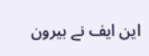این ایف نے بیرون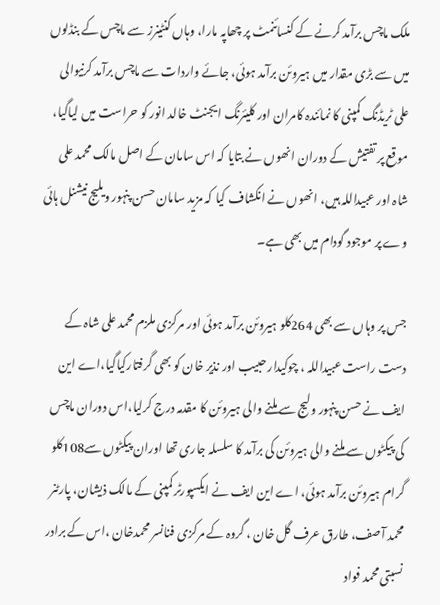ملک ماچس برآمد کرنے کے کنسائنمٹ پر چھاپہ مارا، وہاں کنٹینرز سے ماچس کے بنڈلوں میں سے بڑی مقدار میں ہیروئن برآمد ہوئی، جائے واردات سے ماچس برآمد کرنیوالی علی ٹریڈنگ کمپنی کا نمائندہ کامران اور کلیئرنگ ایجنٹ خالد انور کو حراست میں لیاگیا، موقع پر تفتیش کے دوران انھوں نے بتایا کہ اس سامان کے اصل مالک محمد علی شاہ اور عبیداللہ ہیں، انھوں نے انکشاف کیا کہ مزید سامان حسن پنہور ویلیج نیشنل ہائی وے پر موجود گودام میں بھی ہے۔

جس پر وہاں سے بھی 264کلو ہیروئن برآمد ہوئی اور مرکزی ملزم محمد علی شاہ کے دست راست عبیداللہ ، چوکیدار حبیب اور نذیر خان کو بھی گرفتارکیاگیا،اے این ایف نے حسن پنہور ولیج سے ملنے والی ہیروئن کا مقدمہ درج کرلیا،اس دوران ماچس کی پیکٹوں سے ملنے والی ہیروئن کی برآمد کا سلسلہ جاری تھا اوران پیکٹوں سے108کلو گرام ہیروئن برآمد ہوئی، اے این ایف نے ایکسپورٹر کمپنی کے مالک ذیشان، پارٹنر محمد آصف، طارق عرف گل خان ، گروہ کے مرکزی فنانسر محمدخان ،اس کے برادر نسبتی محمد فواد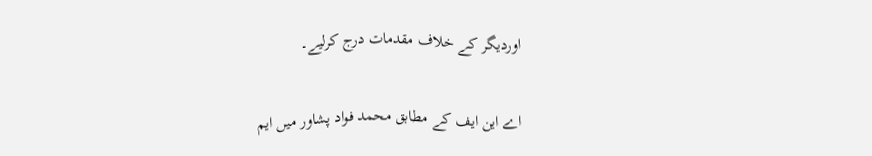اوردیگر کے خلاف مقدمات درج کرلیے۔

اے این ایف کے مطابق محمد فواد پشاور میں ایم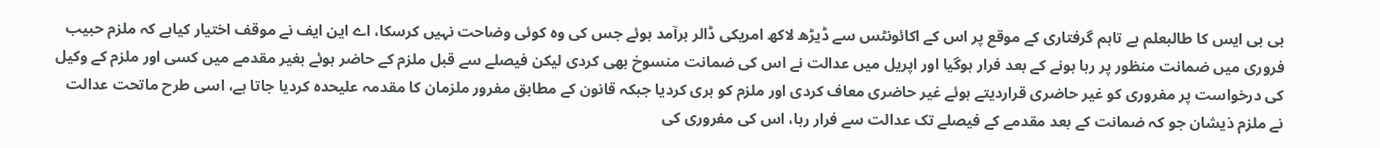بی بی ایس کا طالبعلم ہے تاہم گرفتاری کے موقع پر اس کے اکائونٹس سے ڈیڑھ لاکھ امریکی ڈالر برآمد ہوئے جس کی وہ کوئی وضاحت نہیں کرسکا، اے این ایف نے موقف اختیار کیاہے کہ ملزم حبیب فروری میں ضمانت منظور پر رہا ہونے کے بعد فرار ہوگیا اور اپریل میں عدالت نے اس کی ضمانت منسوخ بھی کردی لیکن فیصلے سے قبل ملزم کے حاضر ہوئے بغیر مقدمے میں کسی اور ملزم کے وکیل کی درخواست پر مفروری کو غیر حاضری قراردیتے ہوئے غیر حاضری معاف کردی اور ملزم کو بری کردیا جبکہ قانون کے مطابق مفرور ملزمان کا مقدمہ علیحدہ کردیا جاتا ہے، اسی طرح ماتحت عدالت نے ملزم ذیشان جو کہ ضمانت کے بعد مقدمے کے فیصلے تک عدالت سے فرار رہا، اس کی مفروری کی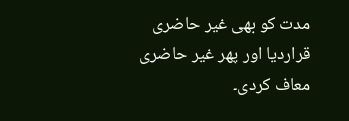مدت کو بھی غیر حاضری قراردیا اور پھر غیر حاضری معاف کردی۔